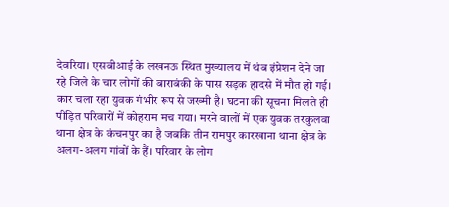देवरिया। एसबीआई के लखनऊ स्थित मुख्यालय में थंब इंप्रेशन देने जा रहे जिले के चार लोगों की बाराबंकी के पास सड़क हादसे में मौत हो गई। कार चला रहा युवक गंभीर रूप से जख्मी है। घटना की सूचना मिलते ही पीड़ित परिवारों में कोहराम मच गया। मरने वालों में एक युवक तरकुलवा थाना क्षेत्र के कंचनपुर का है जबकि तीन रामपुर कारखाना थाना क्षेत्र के अलग-अलग गांवों के हैं। परिवार के लोग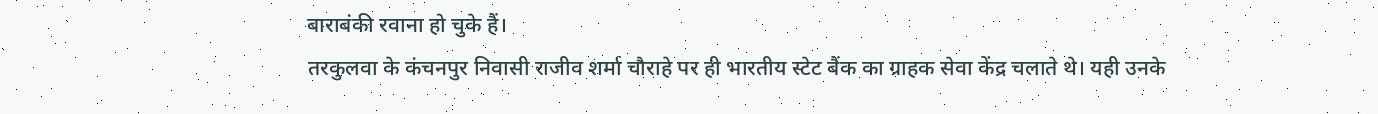बाराबंकी रवाना हो चुके हैं।
तरकुलवा के कंचनपुर निवासी राजीव शर्मा चौराहे पर ही भारतीय स्टेट बैंक का ग्राहक सेवा केंद्र चलाते थे। यही उनके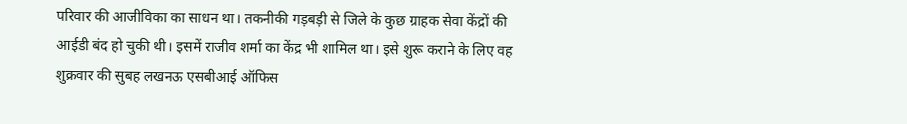परिवार की आजीविका का साधन था। तकनीकी गड़बड़ी से जिले के कुछ ग्राहक सेवा केंद्रों की आईडी बंद हो चुकी थी। इसमें राजीव शर्मा का केंद्र भी शामिल था। इसे शुरू कराने के लिए वह शुक्रवार की सुबह लखनऊ एसबीआई ऑफिस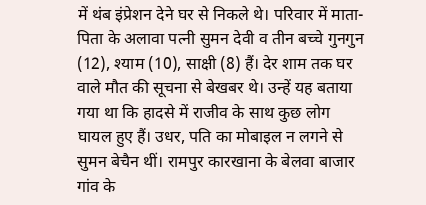में थंब इंप्रेशन देने घर से निकले थे। परिवार में माता-पिता के अलावा पत्नी सुमन देवी व तीन बच्चे गुनगुन (12), श्याम (10), साक्षी (8) हैं। देर शाम तक घर वाले मौत की सूचना से बेखबर थे। उन्हें यह बताया गया था कि हादसे में राजीव के साथ कुछ लोग घायल हुए हैं। उधर, पति का मोबाइल न लगने से सुमन बेचैन थीं। रामपुर कारखाना के बेलवा बाजार गांव के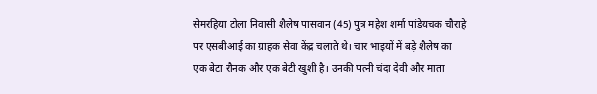सेमरहिया टोला निवासी शैलेष पासवान (45) पुत्र महेश शर्मा पांडेयचक चौराहे पर एसबीआई का ग्राहक सेवा केंद्र चलाते थे। चार भाइयों में बड़े शैलेष का एक बेटा रौनक और एक बेटी खुशी है। उनकी पत्नी चंदा देवी और माता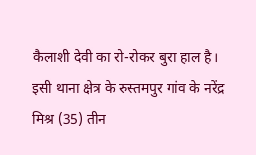कैलाशी देवी का रो-रोकर बुरा हाल है।
इसी थाना क्षेत्र के रुस्तमपुर गांव के नरेंद्र मिश्र (35) तीन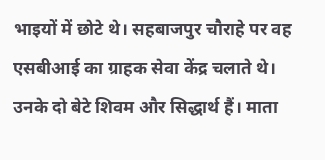भाइयों में छोटे थे। सहबाजपुर चौराहे पर वह एसबीआई का ग्राहक सेवा केंद्र चलाते थे। उनके दो बेटे शिवम और सिद्धार्थ हैं। माता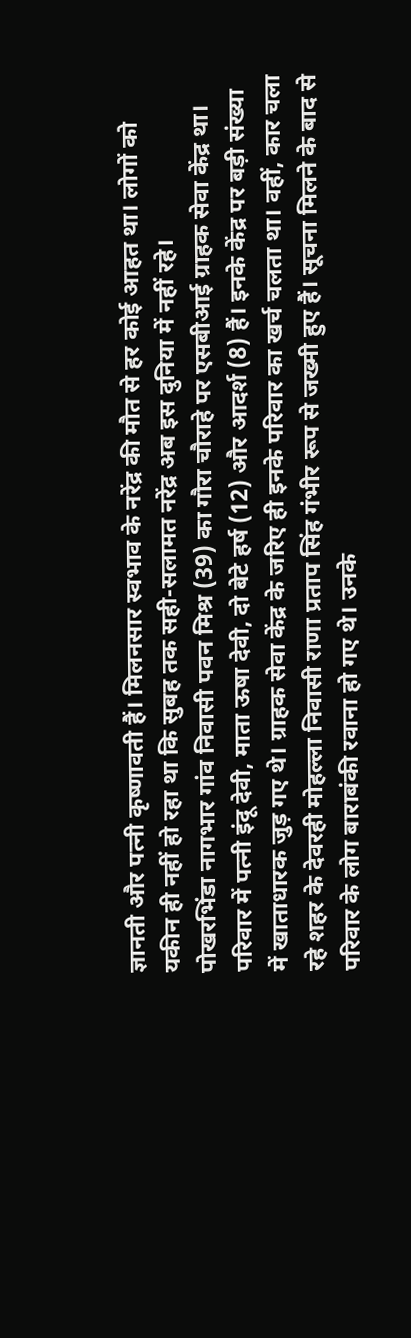ज्ञानती और पत्नी कृष्णावती हैं। मिलनसार स्वभाव के नरेंद्र की मौत से हर कोई आहत था। लोगों को यकीन ही नहीं हो रहा था कि सुबह तक सही-सलामत नरेंद्र अब इस दुनिया में नहीं रहे।
पोखरभिंडा नागभार गांव निवासी पवन मिश्र (39) का गौरा चौराहे पर एसबीआई ग्राहक सेवा केंद्र था। परिवार में पत्नी इंदू देवी, माता ऊषा देवी, दो बेटे हर्ष (12) और आदर्श (8) हैं। इनके केंद्र पर बड़ी संख्या में खाताधारक जुड़ गए थे। ग्राहक सेवा केंद्र के जरिए ही इनके परिवार का खर्च चलता था। वहीं, कार चला रहे शहर के देवरही मोहल्ला निवासी राणा प्रताप सिंह गंभीर रूप से जख्मी हुए हैं। सूचना मिलने के बाद से परिवार के लोग बाराबंकी रवाना हो गए थे। उनके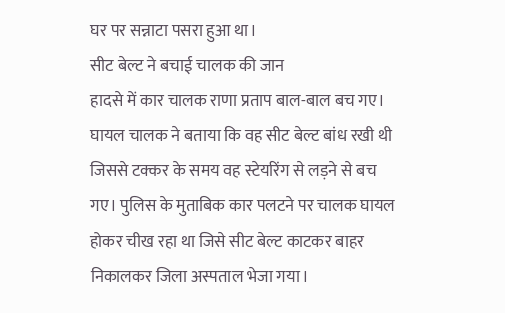घर पर सन्नाटा पसरा हुआ था।
सीट बेल्ट ने बचाई चालक की जान
हादसे में कार चालक राणा प्रताप बाल-बाल बच गए। घायल चालक ने बताया कि वह सीट बेल्ट बांध रखी थी जिससे टक्कर के समय वह स्टेयरिंग से लड़ने से बच गए। पुलिस के मुताबिक कार पलटने पर चालक घायल होकर चीख रहा था जिसे सीट बेल्ट काटकर बाहर निकालकर जिला अस्पताल भेजा गया।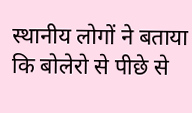स्थानीय लोगों ने बताया कि बोलेरो से पीछे से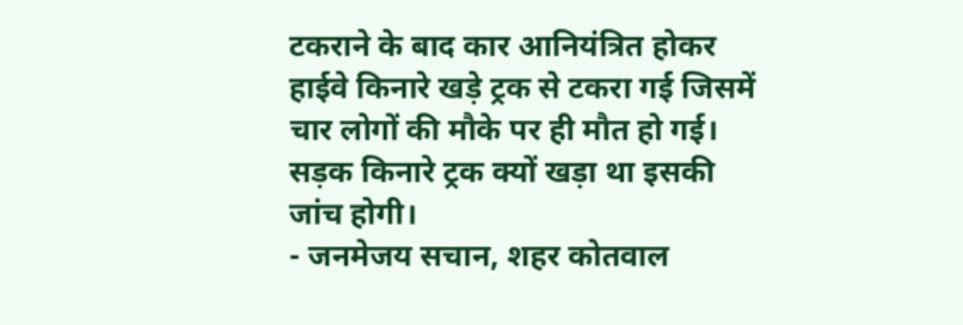टकराने के बाद कार आनियंत्रित होकर हाईवे किनारे खड़े ट्रक से टकरा गई जिसमें चार लोगों की मौके पर ही मौत हो गई। सड़क किनारे ट्रक क्यों खड़ा था इसकी जांच होगी।
- जनमेजय सचान, शहर कोतवाल